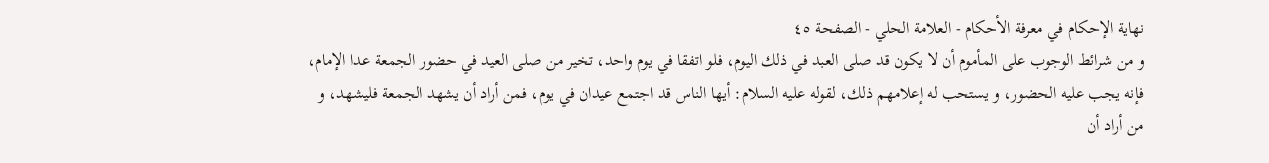نهاية الإحكام في معرفة الأحكام - العلامة الحلي - الصفحة ٤٥
و من شرائط الوجوب على المأموم أن لا يكون قد صلى العبد في ذلك اليوم، فلو اتفقا في يوم واحد، تخير من صلى العيد في حضور الجمعة عدا الإمام، فإنه يجب عليه الحضور، و يستحب له إعلامهم ذلك، لقوله عليه السلام: أيها الناس قد اجتمع عيدان في يوم، فمن أراد أن يشهد الجمعة فليشهد، و من أراد أن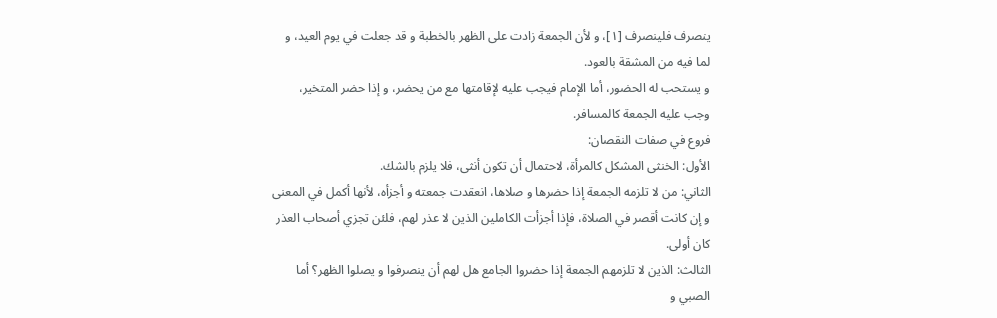ينصرف فلينصرف [١]، و لأن الجمعة زادت على الظهر بالخطبة و قد جعلت في يوم العيد، و لما فيه من المشقة بالعود.
و يستحب له الحضور، أما الإمام فيجب عليه لإقامتها مع من يحضر، و إذا حضر المتخير، وجب عليه الجمعة كالمسافر.
فروع في صفات النقصان:
الأول: الخنثى المشكل كالمرأة، لاحتمال أن تكون أنثى، فلا يلزم بالشك.
الثاني: من لا تلزمه الجمعة إذا حضرها و صلاها، انعقدت جمعته و أجزأه، لأنها أكمل في المعنى و إن كانت أقصر في الصلاة، فإذا أجزأت الكاملين الذين لا عذر لهم، فلئن تجزي أصحاب العذر كان أولى.
الثالث: الذين لا تلزمهم الجمعة إذا حضروا الجامع هل لهم أن ينصرفوا و يصلوا الظهر؟ أما الصبي و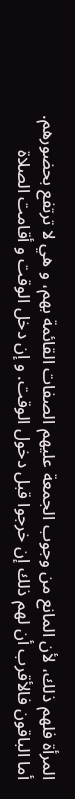المرأة فلهم ذلك، لأن المانع من وجوب الجمعة عليهم الصفات القائمة بهم، و هي لا ترتفع بحضورهم.
أما الباقون فالأقرب أن لهم ذلك إن خرجوا قبل دخول الوقت. و إن دخل الوقت و أقامت الصلاة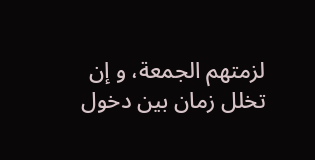لزمتهم الجمعة، و إن تخلل زمان بين دخول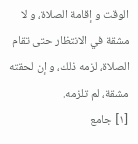الوقت و إقامة الصلاة، و لا مشقة في الانتظار حتى تقام الصلاة، لزمه ذلك، و إن لحقته مشقة، لم تلزمه.
[١] جامع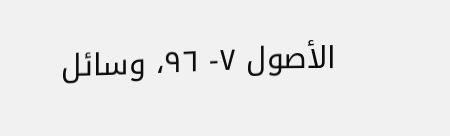الأصول ٧- ٩٦، وسائل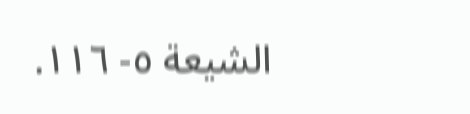الشيعة ٥- ١١٦.